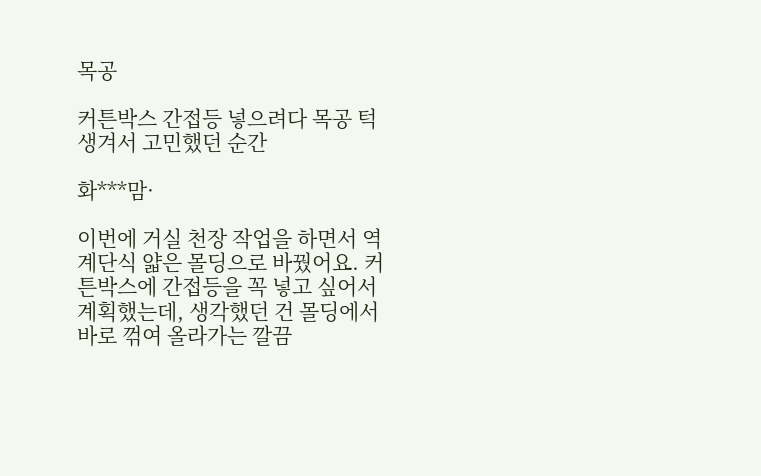목공

커튼박스 간접등 넣으려다 목공 턱 생겨서 고민했던 순간

화***맘·

이번에 거실 천장 작업을 하면서 역계단식 얇은 몰딩으로 바꿨어요. 커튼박스에 간접등을 꼭 넣고 싶어서 계획했는데, 생각했던 건 몰딩에서 바로 꺾여 올라가는 깔끔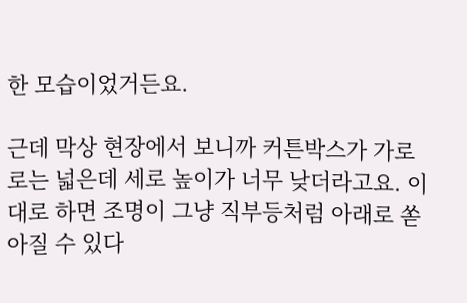한 모습이었거든요.

근데 막상 현장에서 보니까 커튼박스가 가로로는 넓은데 세로 높이가 너무 낮더라고요. 이대로 하면 조명이 그냥 직부등처럼 아래로 쏟아질 수 있다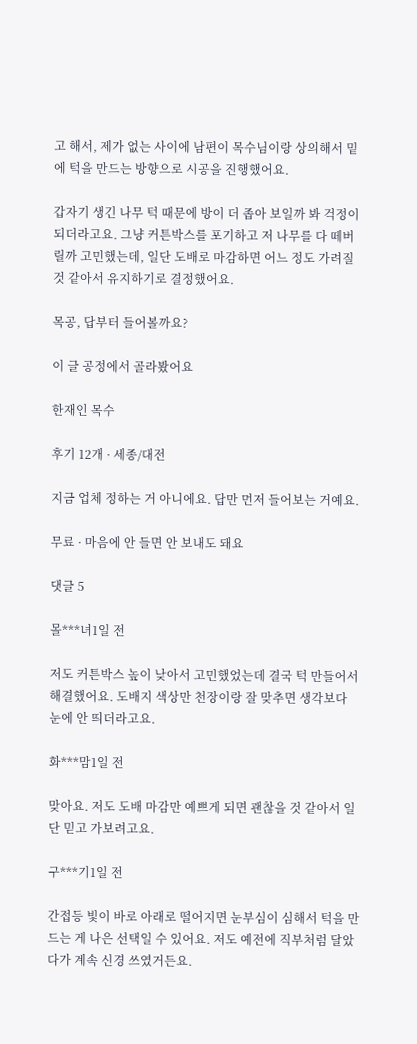고 해서, 제가 없는 사이에 남편이 목수님이랑 상의해서 밑에 턱을 만드는 방향으로 시공을 진행했어요.

갑자기 생긴 나무 턱 때문에 방이 더 좁아 보일까 봐 걱정이 되더라고요. 그냥 커튼박스를 포기하고 저 나무를 다 떼버릴까 고민했는데, 일단 도배로 마감하면 어느 정도 가려질 것 같아서 유지하기로 결정했어요.

목공, 답부터 들어볼까요?

이 글 공정에서 골라봤어요

한재인 목수

후기 12개 · 세종/대전

지금 업체 정하는 거 아니에요. 답만 먼저 들어보는 거예요.

무료 · 마음에 안 들면 안 보내도 돼요

댓글 5

몰***녀1일 전

저도 커튼박스 높이 낮아서 고민했었는데 결국 턱 만들어서 해결했어요. 도배지 색상만 천장이랑 잘 맞추면 생각보다 눈에 안 띄더라고요.

화***맘1일 전

맞아요. 저도 도배 마감만 예쁘게 되면 괜찮을 것 같아서 일단 믿고 가보려고요.

구***기1일 전

간접등 빛이 바로 아래로 떨어지면 눈부심이 심해서 턱을 만드는 게 나은 선택일 수 있어요. 저도 예전에 직부처럼 달았다가 계속 신경 쓰였거든요.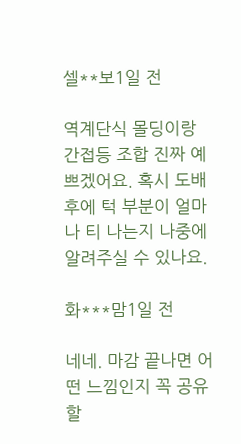셀**보1일 전

역계단식 몰딩이랑 간접등 조합 진짜 예쁘겠어요. 혹시 도배 후에 턱 부분이 얼마나 티 나는지 나중에 알려주실 수 있나요.

화***맘1일 전

네네. 마감 끝나면 어떤 느낌인지 꼭 공유할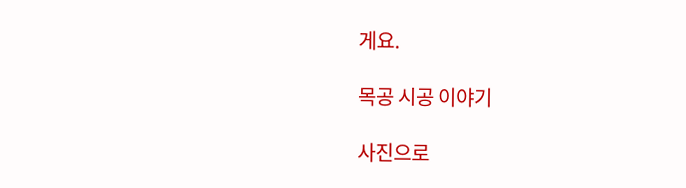게요.

목공 시공 이야기

사진으로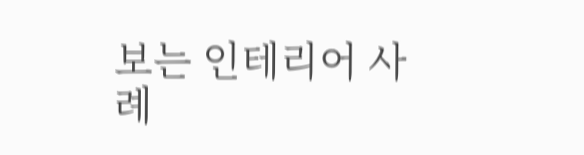보는 인테리어 사례